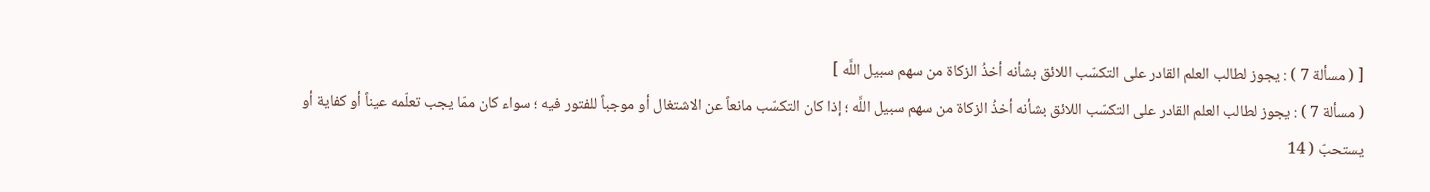[ ( مسألة 7 ) : يجوز لطالب العلم القادر على التكسّب اللائق بشأنه أخذُ الزكاة من سهم سبيل اللَّه ]
( مسألة 7 ) : يجوز لطالب العلم القادر على التكسّب اللائق بشأنه أخذُ الزكاة من سهم سبيل اللَّه ؛ إذا كان التكسّب مانعاً عن الاشتغال أو موجباً للفتور فيه ؛ سواء كان ممّا يجب تعلّمه عيناً أو كفاية أو يستحبّ ( 14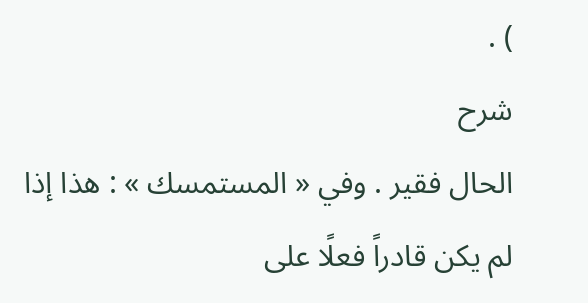) .
شرح
الحال فقير . وفي « المستمسك » : هذا إذا لم يكن قادراً فعلًا على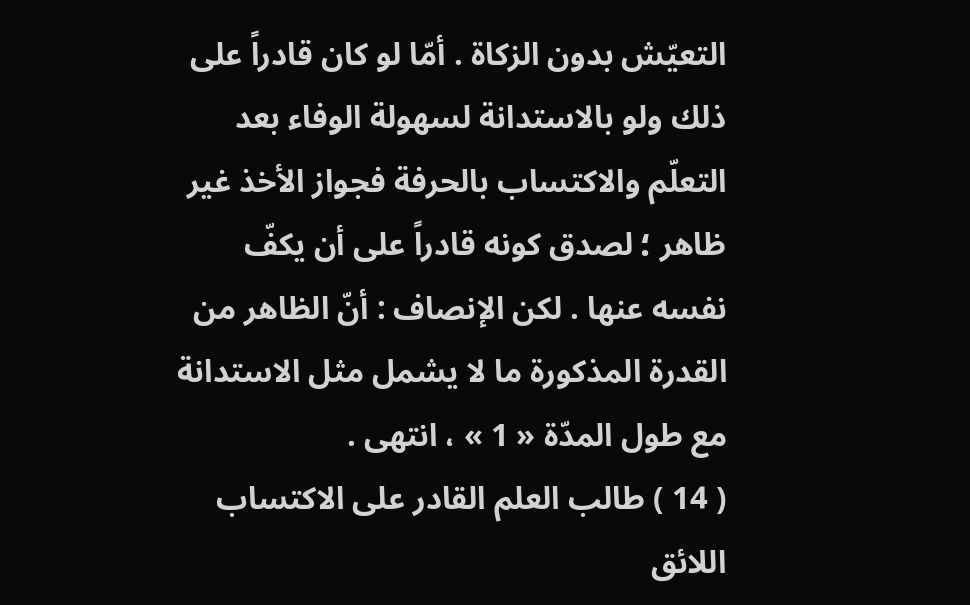التعيّش بدون الزكاة . أمّا لو كان قادراً على ذلك ولو بالاستدانة لسهولة الوفاء بعد التعلّم والاكتساب بالحرفة فجواز الأخذ غير ظاهر ؛ لصدق كونه قادراً على أن يكفّ نفسه عنها . لكن الإنصاف : أنّ الظاهر من القدرة المذكورة ما لا يشمل مثل الاستدانة مع طول المدّة « 1 » ، انتهى .
( 14 ) طالب العلم القادر على الاكتساب اللائق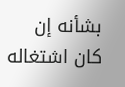بشأنه إن كان اشتغاله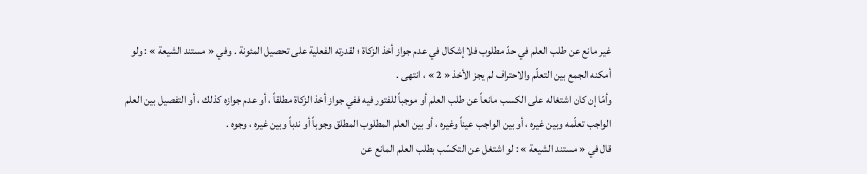غير مانع عن طلب العلم في حدّ مطلوب فلا إشكال في عدم جواز أخذ الزكاة ؛ لقدرته الفعلية على تحصيل المئونة . وفي « مستند الشيعة » : ولو أمكنه الجمع بين التعلّم والاحتراف لم يجز الأخذ « 2 » ، انتهى .
وأمّا إن كان اشتغاله على الكسب مانعاً عن طلب العلم أو موجباً للفتور فيه ففي جواز أخذ الزكاة مطلقاً ، أو عدم جوازه كذلك ، أو التفصيل بين العلم الواجب تعلّمه وبين غيره ، أو بين الواجب عيناً وغيره ، أو بين العلم المطلوب المطلق وجوباً أو ندباً وبين غيره ، وجوه .
قال في « مستند الشيعة » : لو اشتغل عن التكسّب بطلب العلم المانع عن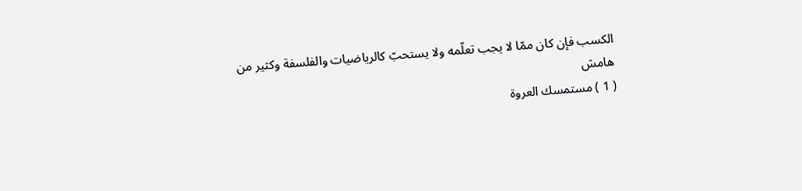الكسب فإن كان ممّا لا يجب تعلّمه ولا يستحبّ كالرياضيات والفلسفة وكثير من
هامش
( 1 ) مستمسك العروة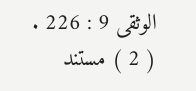الوثقى 9 : 226 .
( 2 ) مستند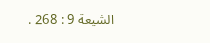الشيعة 9 : 268 .